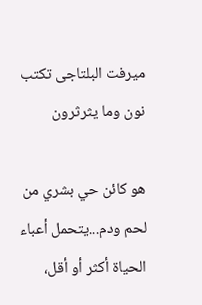ميرفت البلتاجى تكتب نون وما يثرثرون

هو كائن حي بشري من لحم ودم...يتحمل أعباء الحياة أكثر أو أقل،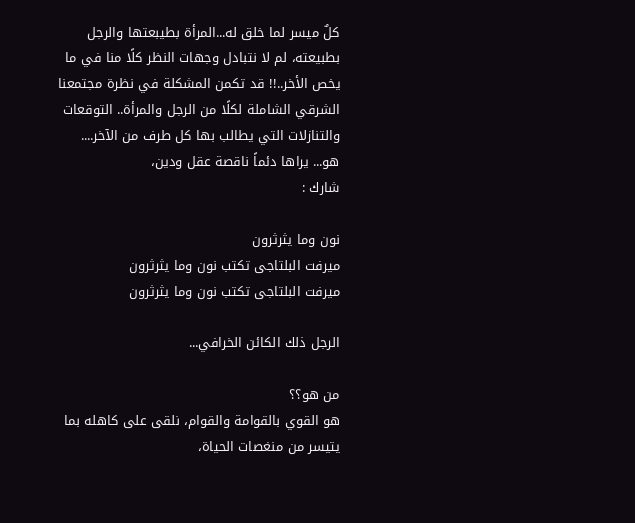كلٌ ميسر لما خلق له...المرأة بطيبعتها والرجل بطبيعته، لم لا نتبادل وجهات النظر كلًا منا في ما يخص الأخر..!! قد تكمن المشكلة في نظرة مجتمعنا الشرقي الشاملة لكلًا من الرجل والمرأة.. التوقعات والتنازلات التي يطالب بها كل طرف من الآخر.... هو... يراها دئماً ناقصة عقل ودين،
شارك :

نون وما يثرثرون
ميرفت البلتاجى تكتب نون وما يثرثرون
ميرفت البلتاجى تكتب نون وما يثرثرون

الرجل ذلك الكائن الخرافي...

من هو؟؟
هو القوي بالقوامة والقوام، نلقى على كاهله بما يتيسر من منغصات الحياة،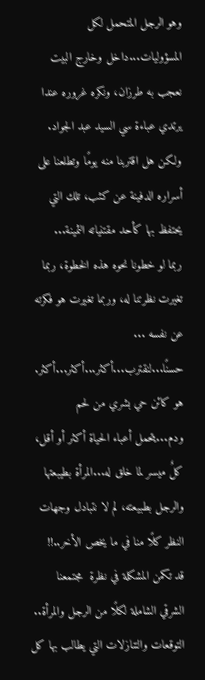وهو الرجل المتحمل لكل المسؤوليات...داخل وخارج البيت
نعجب به طرزان، ونكره غروره عندا يرتدي عباءة سي السيد عبد الجواد.
ولكن هل اقتربنا منه يومًا وتطلعنا على أسراره الدفينة عن كثب، تلك التي يحتفظ بها كأحد مقتنياته الثمينة...
ربما لو خطونا نحوه هذه الخطوة، ربما تغيرت نظرتنا له، وربما تغيرت هو فكرته عن نفسه ...
حسنًا...لنقترب...أكثر...أكثر...أكثر.
هو كائن حي بشري من لحم ودم...يتحمل أعباء الحياة أكثر أو أقل، كلٌ ميسر لما خلق له...المرأة بطيبعتها والرجل بطبيعته، لم لا نتبادل وجهات النظر كلًا منا في ما يخص الأخر..!!
قد تكمن المشكلة في نظرة  مجتمعنا الشرقي الشاملة لكلًا من الرجل والمرأة.. التوقعات والتنازلات التي يطالب بها كل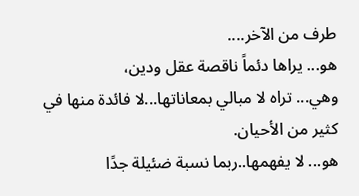طرف من الآخر....
هو... يراها دئماً ناقصة عقل ودين،
وهي... تراه لا مبالي بمعاناتها...لا فائدة منها في كثير من الأحيان.
هو... لا يفهمها..ربما نسبة ضئيلة جدًا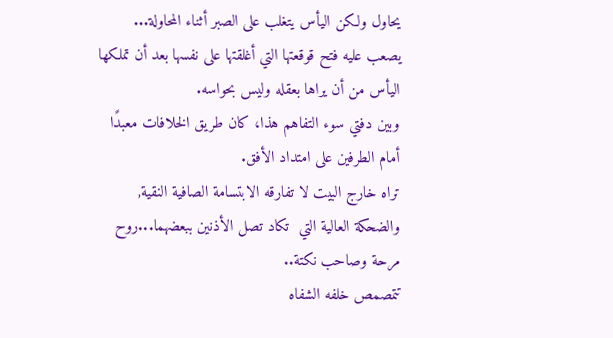يحاول ولكن اليأس يتغلب على الصبر أثناء المحاولة... يصعب عليه فتح قوقعتها التي أغلقتها على نفسها بعد أن تملكها اليأس من أن يراها بعقله وليس بحواسه.
وبين دفتي سوء التفاهم هذا، كان طريق الخلافات معبدًا أمام الطرفين على امتداد الأفق.
تراه خارج البيت لا تفارقه الابتسامة الصافية النقية, والضحكة العالية التي  تكاد تصل الأذنين ببعضهما...روح مرحة وصاحب نكتة..
تتمصمص خلفه الشفاه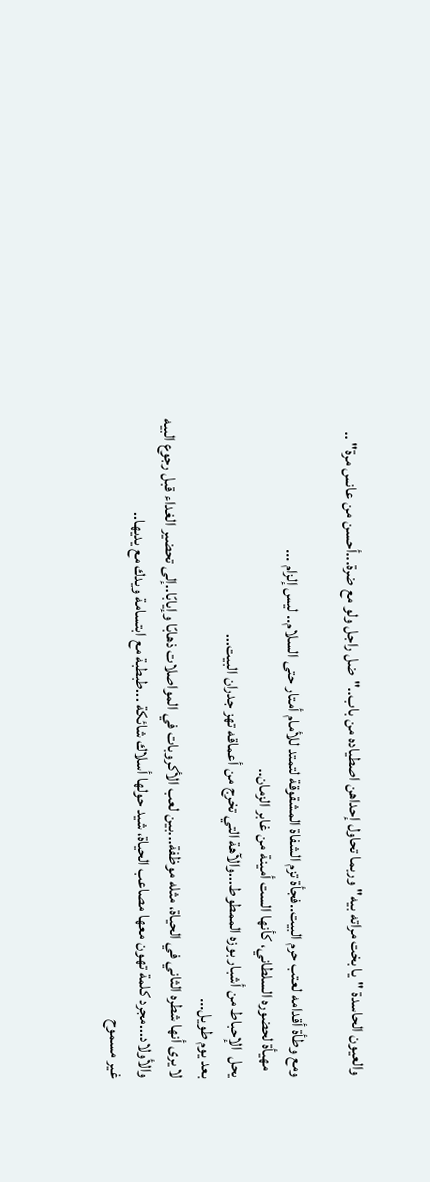والعيون الحاسدة "يا بخت مراته بيه" وربما تحاول إحداهن اصطياده من باب.."ضل راجل ولو مع ضرة...أحسن من عانس مرة" ..

ومع وطأة أقدامه لعتب حرم البيت..فجأة تزم الشفاة المشقوقة لتمتد للأمام أمتار حتى السلام.. ليس إلزام ...
  مهيأة لحضوره السلطاني، كأنها الست أمينة من غابر الزمان..
يحل  الإحباط من أشبار بوزه الممطوط...والآهة التي تخرج من أعماقه تهز جدران البيت...
بعد يوم طويل...
لا يرى أنها شطره الثاني في الحياة، مثله موظفة...بين لعب الأكروبات في المواصلات ذهابًا وإيابًا..إلى تحضير الغداء قبل رجوع البيه والأولاد...مجرد كلمة تهون معها مصاعب الحياة، شيد حولها أسلاك شائكة ...طبطبة مع ابتسامة ويدك مع يديها..
غير مسموح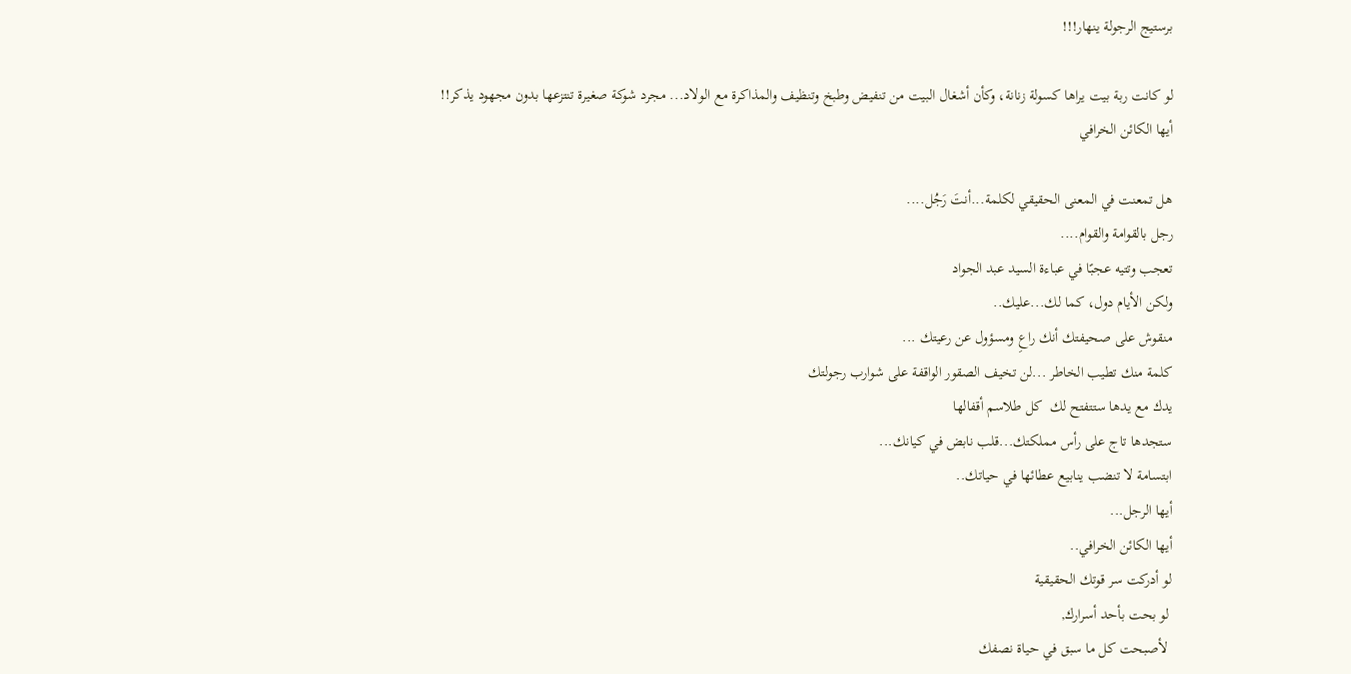برستيج الرجولة ينهار!!!

لو كانت ربة بيت يراها كسولة زنانة، وكأن أشغال البيت من تنفيض وطبخ وتنظيف والمذاكرة مع الولاد... مجرد شوكة صغيرة تنتزعها بدون مجهود يذكر!!
أيها الكائن الخرافي

هل تمعنت في المعنى الحقيقي لكلمة...أنتَ رَجُل....
رجل بالقوامة والقوام....
تعجب وتتيه عجبًا في عباءة السيد عبد الجواد
ولكن الأيام دول، كما لك...عليك..
منقوش على صحيفتك أنك راعِ ومسؤول عن رعيتك ...
كلمة منك تطيب الخاطر ...لن تخيف الصقور الواقفة على شوارب رجولتك
يدك مع يدها ستتفتح لك  كل طلاسم أقفالها
ستجدها تاج على رأس مملكتك...قلب نابض في كيانك...
ابتسامة لا تنضب ينابيع عطائها في حياتك..
أيها الرجل...
أيها الكائن الخرافي..
لو أدركت سر قوتك الحقيقية
 لو بحت بأحد أسرارك,
 لأصبحت كل ما سبق في حياة نصفك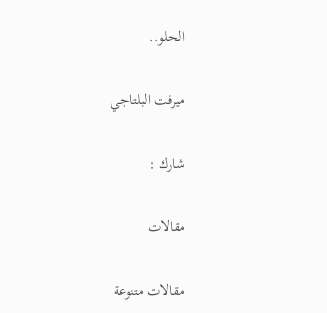الحلو..

ميرفت البلتاجي

شارك :

مقالات

مقالات متنوعة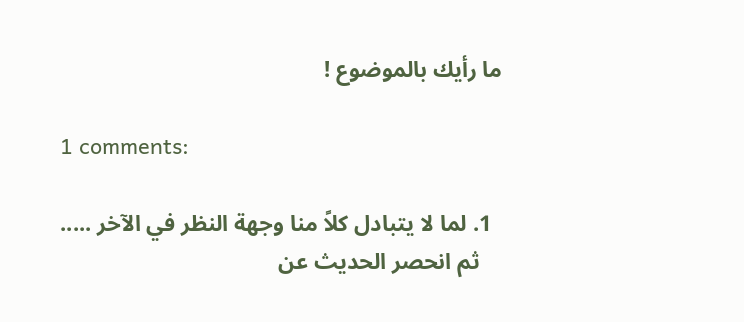ما رأيك بالموضوع !

1 comments:

  1. لما لا يتبادل كلاً منا وجهة النظر في الآخر .....
    ثم انحصر الحديث عن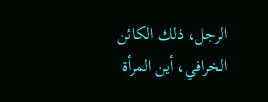الرجل، ذلك الكائن الخرافي، أين المرأة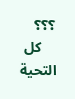؟؟؟
    كل التحية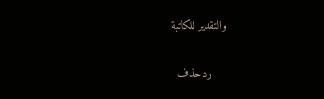والتقدير للكاتبة

    ردحذف